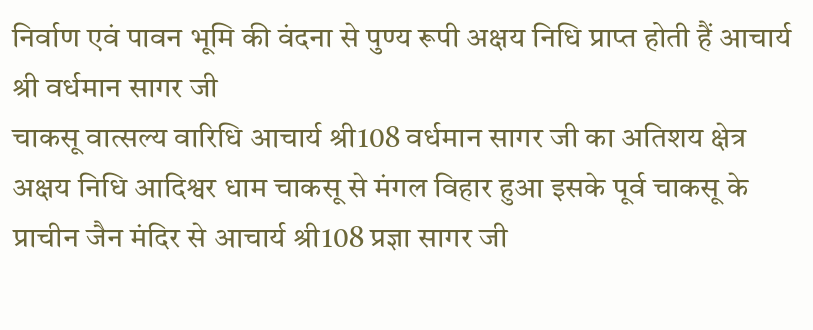निर्वाण एवं पावन भूमि की वंदना से पुण्य रूपी अक्षय निधि प्राप्त होती हैं आचार्य श्री वर्धमान सागर जी
चाकसू वात्सल्य वारिधि आचार्य श्री108 वर्धमान सागर जी का अतिशय क्षेत्र अक्षय निधि आदिश्वर धाम चाकसू से मंगल विहार हुआ इसके पूर्व चाकसू के प्राचीन जैन मंदिर से आचार्य श्री108 प्रज्ञा सागर जी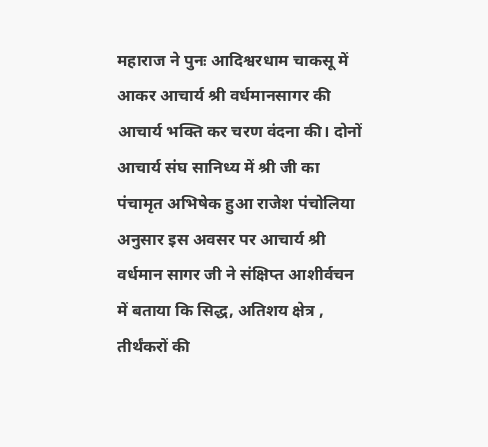महाराज ने पुनः आदिश्वरधाम चाकसू में आकर आचार्य श्री वर्धमानसागर की आचार्य भक्ति कर चरण वंदना की। दोनों आचार्य संघ सानिध्य में श्री जी का पंचामृत अभिषेक हुआ राजेश पंचोलिया अनुसार इस अवसर पर आचार्य श्री वर्धमान सागर जी ने संक्षिप्त आशीर्वचन में बताया कि सिद्ध, अतिशय क्षेत्र , तीर्थंकरों की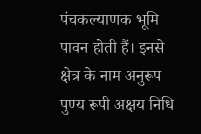पंचकल्याणक भूमि पावन होती हैं। इनसे क्षेत्र के नाम अनुरूप पुण्य रूपी अक्षय निधि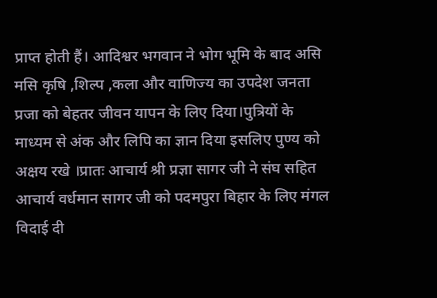प्राप्त होती हैं। आदिश्वर भगवान ने भोग भूमि के बाद असि मसि कृषि ,शिल्प ,कला और वाणिज्य का उपदेश जनता प्रजा को बेहतर जीवन यापन के लिए दिया।पुत्रियों के माध्यम से अंक और लिपि का ज्ञान दिया इसलिए पुण्य को अक्षय रखे ।प्रातः आचार्य श्री प्रज्ञा सागर जी ने संघ सहित आचार्य वर्धमान सागर जी को पदमपुरा बिहार के लिए मंगल विदाई दी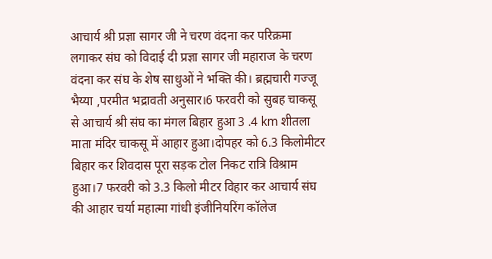आचार्य श्री प्रज्ञा सागर जी ने चरण वंदना कर परिक्रमा लगाकर संघ को विदाई दी प्रज्ञा सागर जी महाराज के चरण वंदना कर संघ के शेष साधुओं ने भक्ति की। ब्रह्मचारी गज्जू भैय्या ,परमीत भद्रावती अनुसार।6 फरवरी को सुबह चाकसू से आचार्य श्री संघ का मंगल बिहार हुआ 3 .4 km शीतला माता मंदिर चाकसू में आहार हुआ।दोपहर को 6.3 किलोमीटर बिहार कर शिवदास पूरा सड़क टोल निकट रात्रि विश्राम हुआ।7 फरवरी को 3.3 किलो मीटर विहार कर आचार्य संघ की आहार चर्या महात्मा गांधी इंजीनियरिंग कॉलेज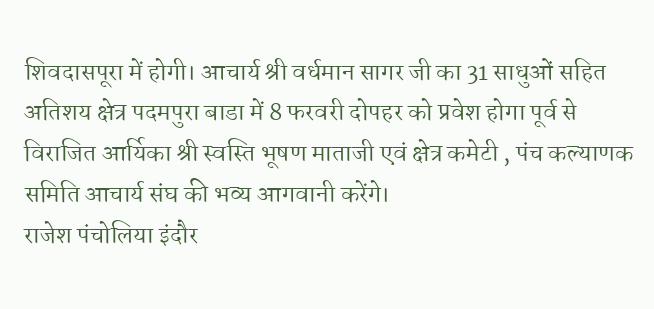शिवदासपूरा में होगी। आचार्य श्री वर्धमान सागर जी का 31 साधुओं सहित अतिशय क्षेत्र पदमपुरा बाडा में 8 फरवरी दोपहर को प्रवेश होगा पूर्व से विराजित आर्यिका श्री स्वस्ति भूषण माताजी एवं क्षेत्र कमेटी , पंच कल्याणक समिति आचार्य संघ की भव्य आगवानी करेंगे।
राजेश पंचोलिया इंदौर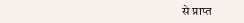से प्राप्त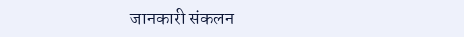जानकारी संकलन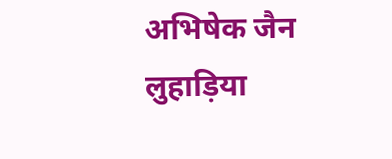अभिषेक जैन लुहाड़िया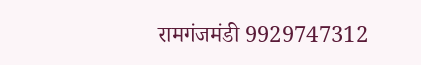रामगंजमंडी 9929747312